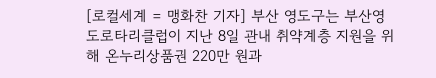[로컬세계 = 맹화찬 기자] 부산 영도구는 부산영도로타리클럽이 지난 8일 관내 취약계층 지원을 위해 온누리상품권 220만 원과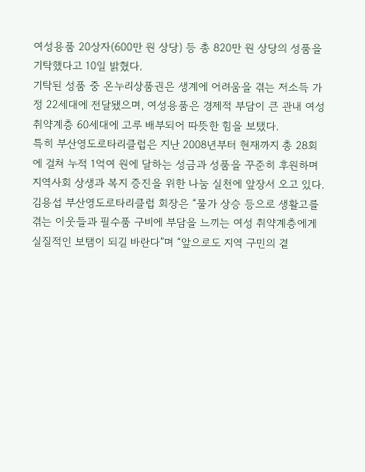여성용품 20상자(600만 원 상당) 등 총 820만 원 상당의 성품을 기탁했다고 10일 밝혔다.
기탁된 성품 중 온누리상품권은 생계에 어려움을 겪는 저소득 가정 22세대에 전달됐으며, 여성용품은 경제적 부담이 큰 관내 여성 취약계층 60세대에 고루 배부되어 따뜻한 힘을 보탰다.
특히 부산영도로타리클럽은 지난 2008년부터 현재까지 총 28회에 걸쳐 누적 1억여 원에 달하는 성금과 성품을 꾸준히 후원하며 지역사회 상생과 복지 증진을 위한 나눔 실천에 앞장서 오고 있다.
김용섭 부산영도로타리클럽 회장은 “물가 상승 등으로 생활고를 겪는 이웃들과 필수품 구비에 부담을 느끼는 여성 취약계층에게 실질적인 보탬이 되길 바란다”며 “앞으로도 지역 구민의 곁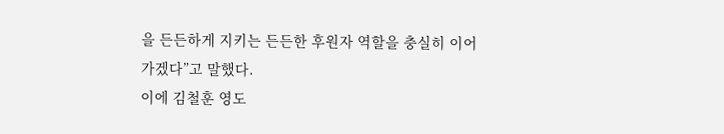을 든든하게 지키는 든든한 후원자 역할을 충실히 이어가겠다”고 말했다.
이에 김철훈 영도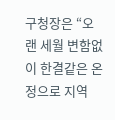구청장은 “오랜 세월 변함없이 한결같은 온정으로 지역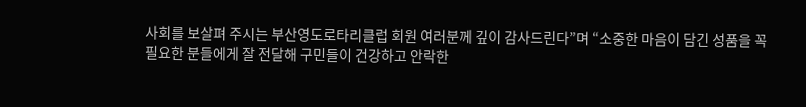사회를 보살펴 주시는 부산영도로타리클럽 회원 여러분께 깊이 감사드린다”며 “소중한 마음이 담긴 성품을 꼭 필요한 분들에게 잘 전달해 구민들이 건강하고 안락한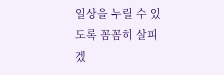일상을 누릴 수 있도록 꼼꼼히 살피겠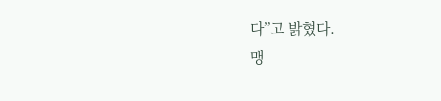다”고 밝혔다.
맹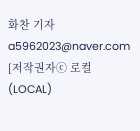화찬 기자 a5962023@naver.com
[저작권자ⓒ 로컬(LOCAL)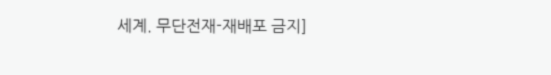세계. 무단전재-재배포 금지]